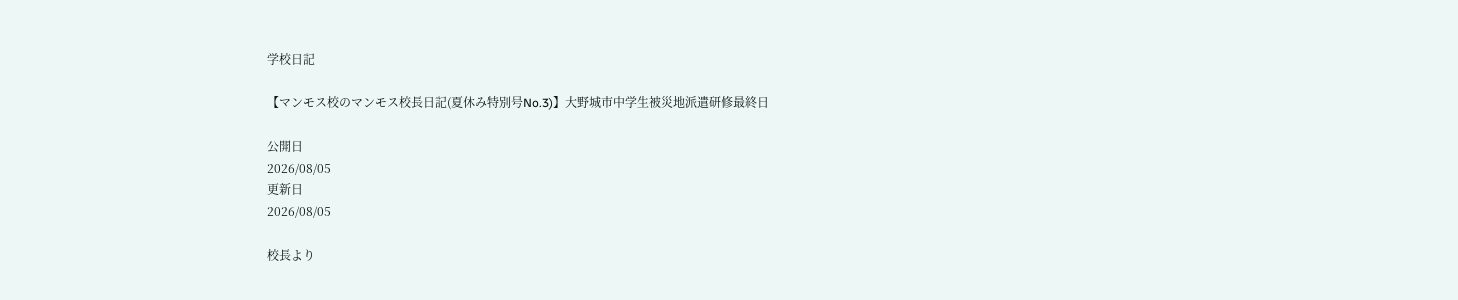学校日記

【マンモス校のマンモス校長日記(夏休み特別号No.3)】大野城市中学生被災地派遣研修最終日

公開日
2026/08/05
更新日
2026/08/05

校長より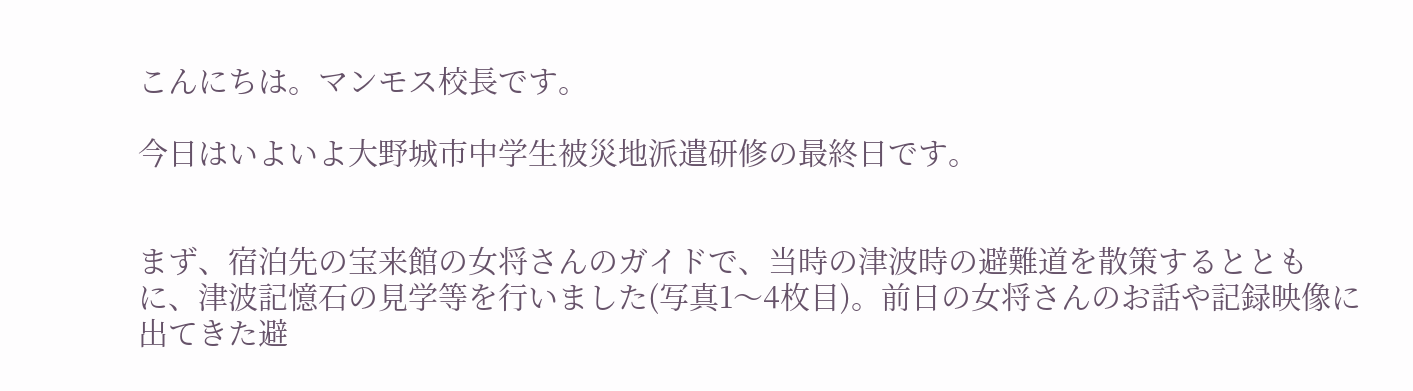こんにちは。マンモス校長です。

今日はいよいよ大野城市中学生被災地派遣研修の最終日です。


まず、宿泊先の宝来館の女将さんのガイドで、当時の津波時の避難道を散策するとともに、津波記憶石の見学等を行いました(写真1〜4枚目)。前日の女将さんのお話や記録映像に出てきた避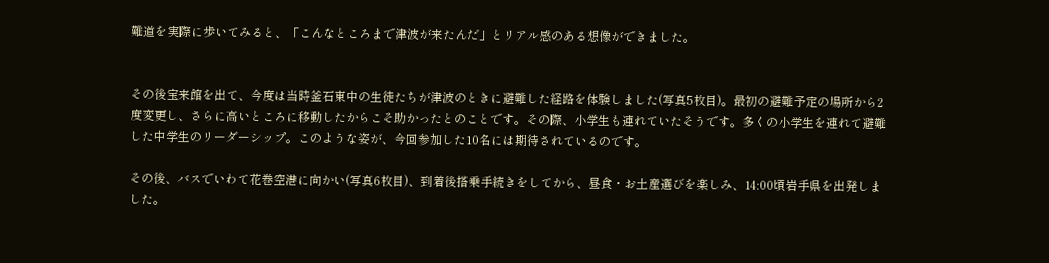難道を実際に歩いてみると、「こんなところまで津波が来たんだ」とリアル感のある想像ができました。


その後宝来館を出て、今度は当時釜石東中の生徒たちが津波のときに避難した経路を体験しました(写真5枚目)。最初の避難予定の場所から2度変更し、さらに高いところに移動したからこそ助かったとのことです。その際、小学生も連れていたそうです。多くの小学生を連れて避難した中学生のリーダーシップ。このような姿が、今回参加した10名には期待されているのです。

その後、バスでいわて花巻空港に向かい(写真6枚目)、到着後搭乗手続きをしてから、昼食・お土産選びを楽しみ、14:00頃岩手県を出発しました。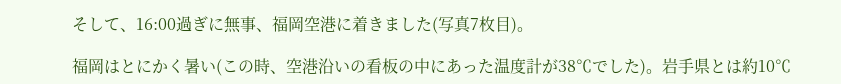そして、16:00過ぎに無事、福岡空港に着きました(写真7枚目)。

福岡はとにかく暑い(この時、空港沿いの看板の中にあった温度計が38℃でした)。岩手県とは約10℃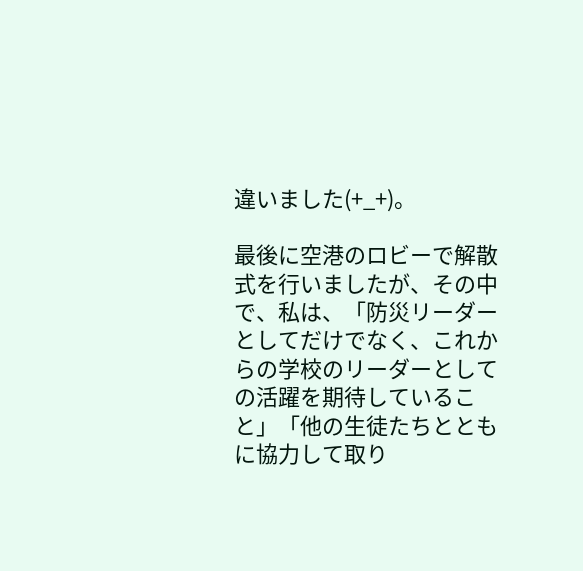違いました(+_+)。

最後に空港のロビーで解散式を行いましたが、その中で、私は、「防災リーダーとしてだけでなく、これからの学校のリーダーとしての活躍を期待していること」「他の生徒たちとともに協力して取り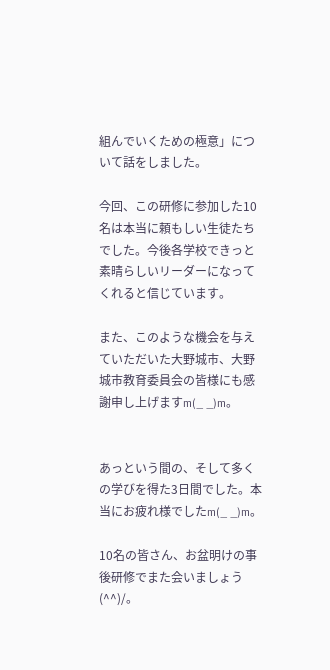組んでいくための極意」について話をしました。

今回、この研修に参加した10名は本当に頼もしい生徒たちでした。今後各学校できっと素晴らしいリーダーになってくれると信じています。

また、このような機会を与えていただいた大野城市、大野城市教育委員会の皆様にも感謝申し上げますm(_ _)m。


あっという間の、そして多くの学びを得た3日間でした。本当にお疲れ様でしたm(_ _)m。

10名の皆さん、お盆明けの事後研修でまた会いましょう(^^)/。